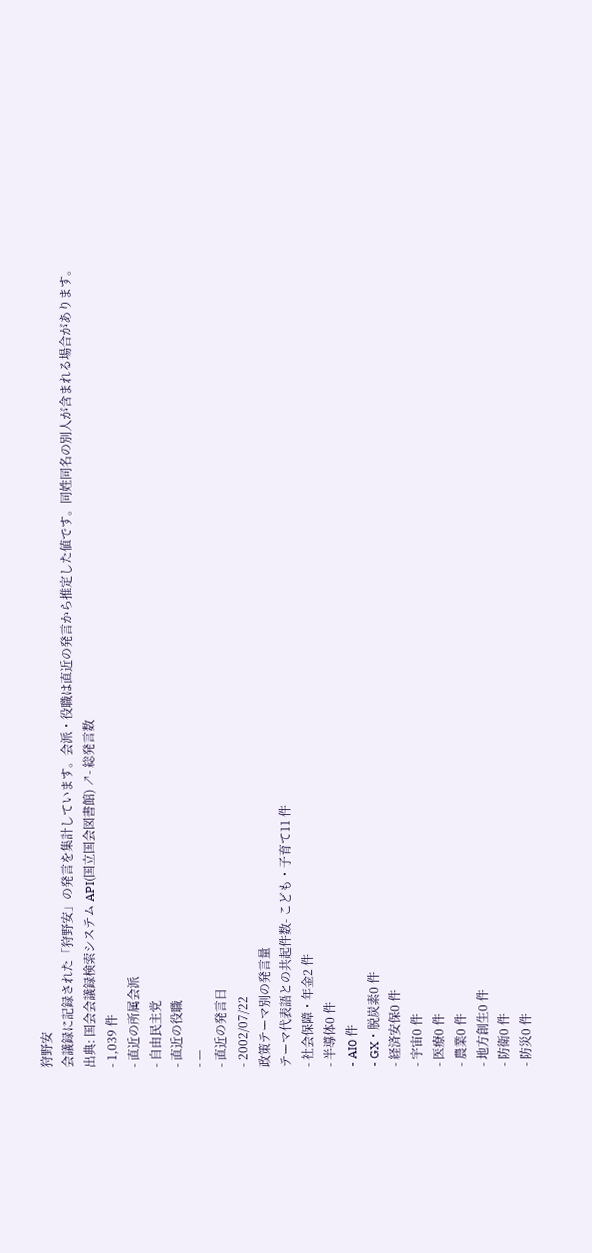狩野安
会議録に記録された「狩野安」の発言を集計しています。会派・役職は直近の発言から推定した値です。同姓同名の別人が含まれる場合があります。
出典: 国会会議録検索システム API(国立国会図書館) ↗- 総発言数
- 1,039 件
- 直近の所属会派
- 自由民主党
- 直近の役職
- —
- 直近の発言日
- 2002/07/22
政策テーマ別の発言量
テーマ代表語との共起件数- こども・子育て11 件
- 社会保障・年金2 件
- 半導体0 件
- AI0 件
- GX・脱炭素0 件
- 経済安保0 件
- 宇宙0 件
- 医療0 件
- 農業0 件
- 地方創生0 件
- 防衛0 件
- 防災0 件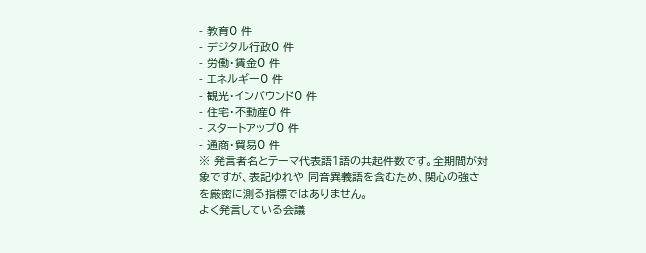- 教育0 件
- デジタル行政0 件
- 労働・賃金0 件
- エネルギー0 件
- 観光・インバウンド0 件
- 住宅・不動産0 件
- スタートアップ0 件
- 通商・貿易0 件
※ 発言者名とテーマ代表語1語の共起件数です。全期間が対象ですが、表記ゆれや 同音異義語を含むため、関心の強さを厳密に測る指標ではありません。
よく発言している会議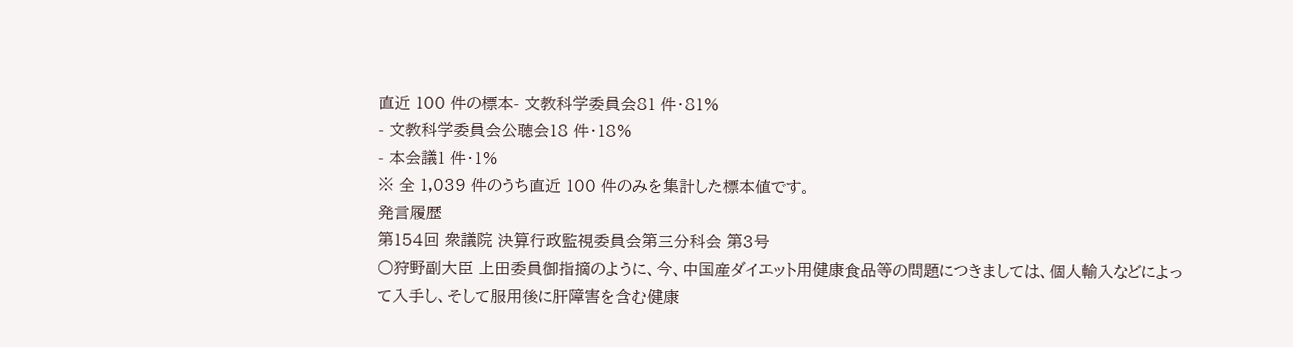直近 100 件の標本- 文教科学委員会81 件・81%
- 文教科学委員会公聴会18 件・18%
- 本会議1 件・1%
※ 全 1,039 件のうち直近 100 件のみを集計した標本値です。
発言履歴
第154回 衆議院 決算行政監視委員会第三分科会 第3号
○狩野副大臣 上田委員御指摘のように、今、中国産ダイエット用健康食品等の問題につきましては、個人輸入などによって入手し、そして服用後に肝障害を含む健康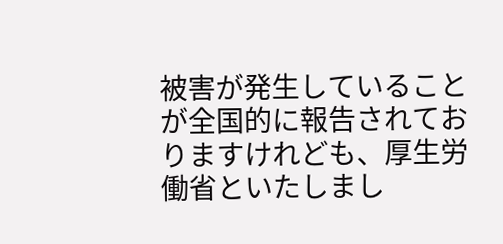被害が発生していることが全国的に報告されておりますけれども、厚生労働省といたしまし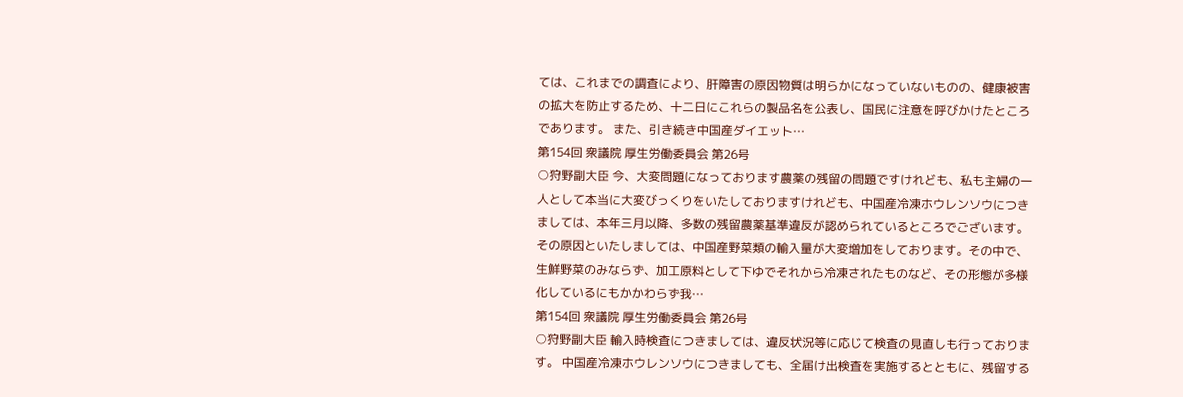ては、これまでの調査により、肝障害の原因物質は明らかになっていないものの、健康被害の拡大を防止するため、十二日にこれらの製品名を公表し、国民に注意を呼びかけたところであります。 また、引き続き中国産ダイエット…
第154回 衆議院 厚生労働委員会 第26号
○狩野副大臣 今、大変問題になっております農薬の残留の問題ですけれども、私も主婦の一人として本当に大変びっくりをいたしておりますけれども、中国産冷凍ホウレンソウにつきましては、本年三月以降、多数の残留農薬基準違反が認められているところでございます。 その原因といたしましては、中国産野菜類の輸入量が大変増加をしております。その中で、生鮮野菜のみならず、加工原料として下ゆでそれから冷凍されたものなど、その形態が多様化しているにもかかわらず我…
第154回 衆議院 厚生労働委員会 第26号
○狩野副大臣 輸入時検査につきましては、違反状況等に応じて検査の見直しも行っております。 中国産冷凍ホウレンソウにつきましても、全届け出検査を実施するとともに、残留する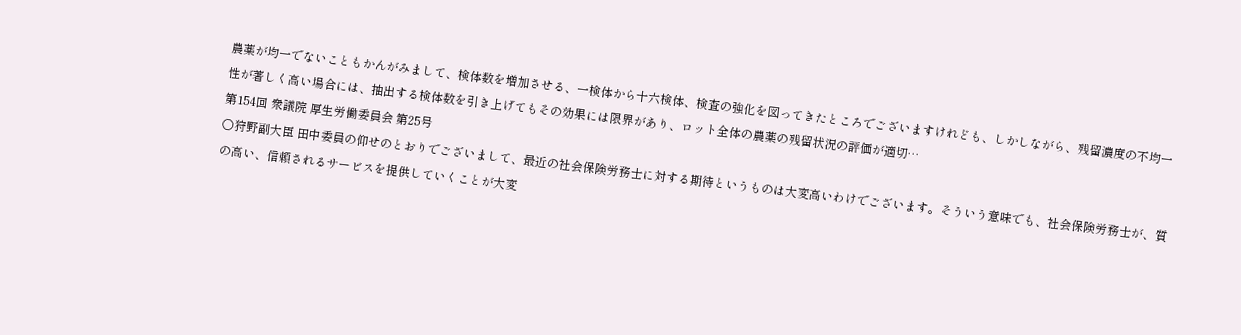農薬が均一でないこともかんがみまして、検体数を増加させる、一検体から十六検体、検査の強化を図ってきたところでございますけれども、しかしながら、残留濃度の不均一性が著しく高い場合には、抽出する検体数を引き上げてもその効果には限界があり、ロット全体の農薬の残留状況の評価が適切…
第154回 衆議院 厚生労働委員会 第25号
○狩野副大臣 田中委員の仰せのとおりでございまして、最近の社会保険労務士に対する期待というものは大変高いわけでございます。そういう意味でも、社会保険労務士が、質の高い、信頼されるサービスを提供していくことが大変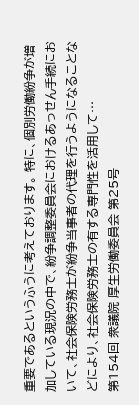重要であるというふうに考えております。 特に、個別労働紛争が増加している現況の中で、紛争調整委員会におけるあっせん手続において、社会保険労務士が紛争当事者の代理を行うようになることなどにより、社会保険労務士の有する専門性を活用して…
第154回 衆議院 厚生労働委員会 第25号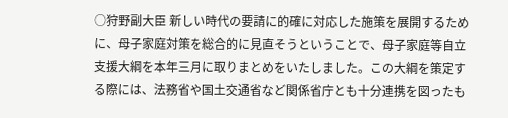○狩野副大臣 新しい時代の要請に的確に対応した施策を展開するために、母子家庭対策を総合的に見直そうということで、母子家庭等自立支援大綱を本年三月に取りまとめをいたしました。この大綱を策定する際には、法務省や国土交通省など関係省庁とも十分連携を図ったも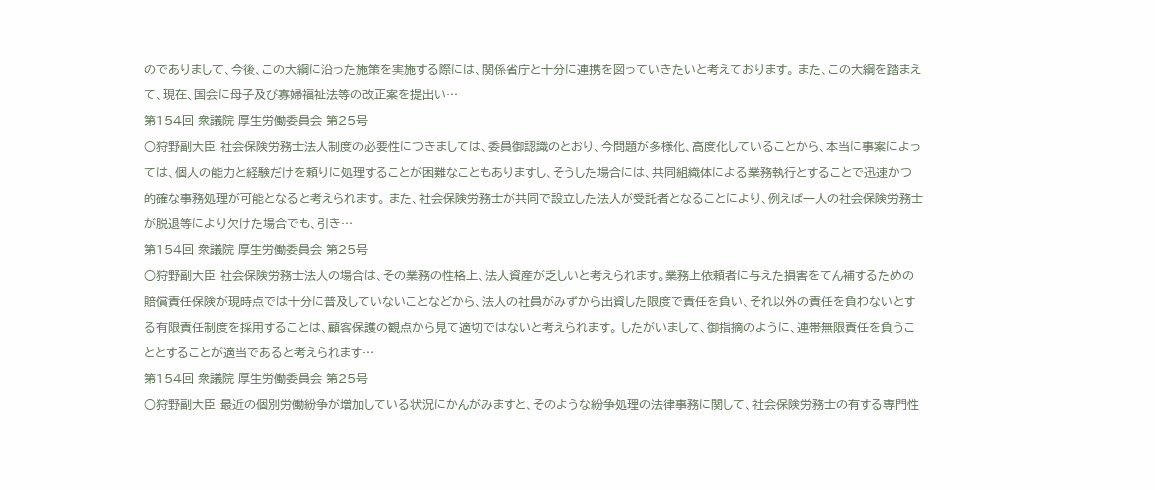のでありまして、今後、この大綱に沿った施策を実施する際には、関係省庁と十分に連携を図っていきたいと考えております。 また、この大綱を踏まえて、現在、国会に母子及び寡婦福祉法等の改正案を提出い…
第154回 衆議院 厚生労働委員会 第25号
○狩野副大臣 社会保険労務士法人制度の必要性につきましては、委員御認識のとおり、今問題が多様化、高度化していることから、本当に事案によっては、個人の能力と経験だけを頼りに処理することが困難なこともありますし、そうした場合には、共同組織体による業務執行とすることで迅速かつ的確な事務処理が可能となると考えられます。 また、社会保険労務士が共同で設立した法人が受託者となることにより、例えば一人の社会保険労務士が脱退等により欠けた場合でも、引き…
第154回 衆議院 厚生労働委員会 第25号
○狩野副大臣 社会保険労務士法人の場合は、その業務の性格上、法人資産が乏しいと考えられます。業務上依頼者に与えた損害をてん補するための賠償責任保険が現時点では十分に普及していないことなどから、法人の社員がみずから出資した限度で責任を負い、それ以外の責任を負わないとする有限責任制度を採用することは、顧客保護の観点から見て適切ではないと考えられます。 したがいまして、御指摘のように、連帯無限責任を負うこととすることが適当であると考えられます…
第154回 衆議院 厚生労働委員会 第25号
○狩野副大臣 最近の個別労働紛争が増加している状況にかんがみますと、そのような紛争処理の法律事務に関して、社会保険労務士の有する専門性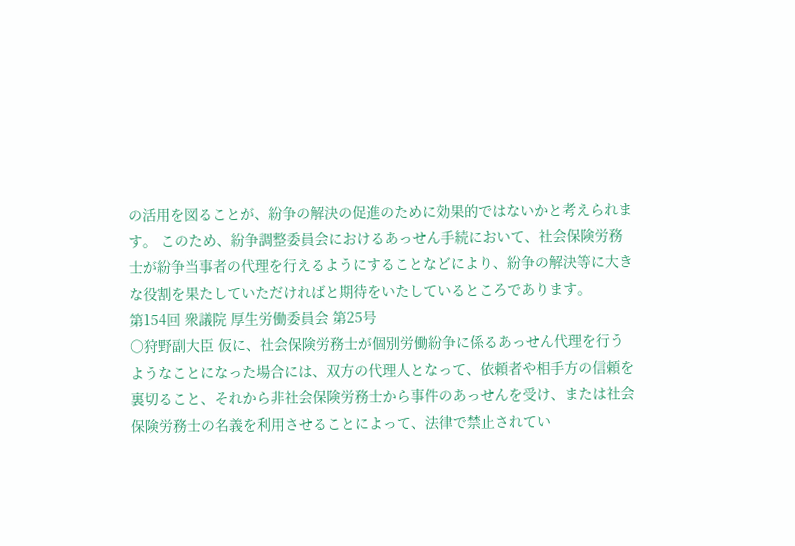の活用を図ることが、紛争の解決の促進のために効果的ではないかと考えられます。 このため、紛争調整委員会におけるあっせん手続において、社会保険労務士が紛争当事者の代理を行えるようにすることなどにより、紛争の解決等に大きな役割を果たしていただければと期待をいたしているところであります。
第154回 衆議院 厚生労働委員会 第25号
○狩野副大臣 仮に、社会保険労務士が個別労働紛争に係るあっせん代理を行うようなことになった場合には、双方の代理人となって、依頼者や相手方の信頼を裏切ること、それから非社会保険労務士から事件のあっせんを受け、または社会保険労務士の名義を利用させることによって、法律で禁止されてい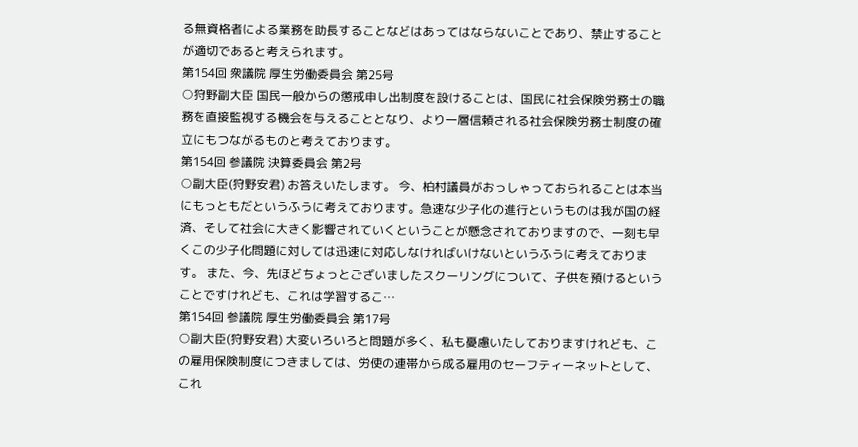る無資格者による業務を助長することなどはあってはならないことであり、禁止することが適切であると考えられます。
第154回 衆議院 厚生労働委員会 第25号
○狩野副大臣 国民一般からの懲戒申し出制度を設けることは、国民に社会保険労務士の職務を直接監視する機会を与えることとなり、より一層信頼される社会保険労務士制度の確立にもつながるものと考えております。
第154回 参議院 決算委員会 第2号
○副大臣(狩野安君) お答えいたします。 今、柏村議員がおっしゃっておられることは本当にもっともだというふうに考えております。急速な少子化の進行というものは我が国の経済、そして社会に大きく影響されていくということが懸念されておりますので、一刻も早くこの少子化問題に対しては迅速に対応しなければいけないというふうに考えております。 また、今、先ほどちょっとございましたスクーリングについて、子供を預けるということですけれども、これは学習するこ…
第154回 参議院 厚生労働委員会 第17号
○副大臣(狩野安君) 大変いろいろと問題が多く、私も憂慮いたしておりますけれども、この雇用保険制度につきましては、労使の連帯から成る雇用のセーフティーネットとして、これ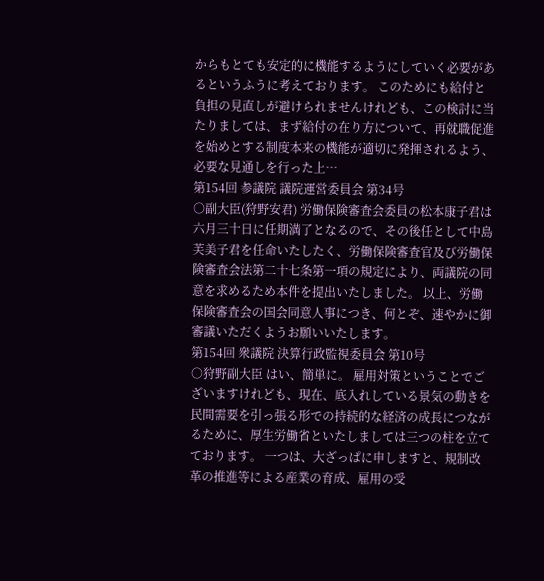からもとても安定的に機能するようにしていく必要があるというふうに考えております。 このためにも給付と負担の見直しが避けられませんけれども、この検討に当たりましては、まず給付の在り方について、再就職促進を始めとする制度本来の機能が適切に発揮されるよう、必要な見通しを行った上…
第154回 参議院 議院運営委員会 第34号
○副大臣(狩野安君) 労働保険審査会委員の松本康子君は六月三十日に任期満了となるので、その後任として中島芙美子君を任命いたしたく、労働保険審査官及び労働保険審査会法第二十七条第一項の規定により、両議院の同意を求めるため本件を提出いたしました。 以上、労働保険審査会の国会同意人事につき、何とぞ、速やかに御審議いただくようお願いいたします。
第154回 衆議院 決算行政監視委員会 第10号
○狩野副大臣 はい、簡単に。 雇用対策ということでございますけれども、現在、底入れしている景気の動きを民間需要を引っ張る形での持続的な経済の成長につながるために、厚生労働省といたしましては三つの柱を立てております。 一つは、大ざっぱに申しますと、規制改革の推進等による産業の育成、雇用の受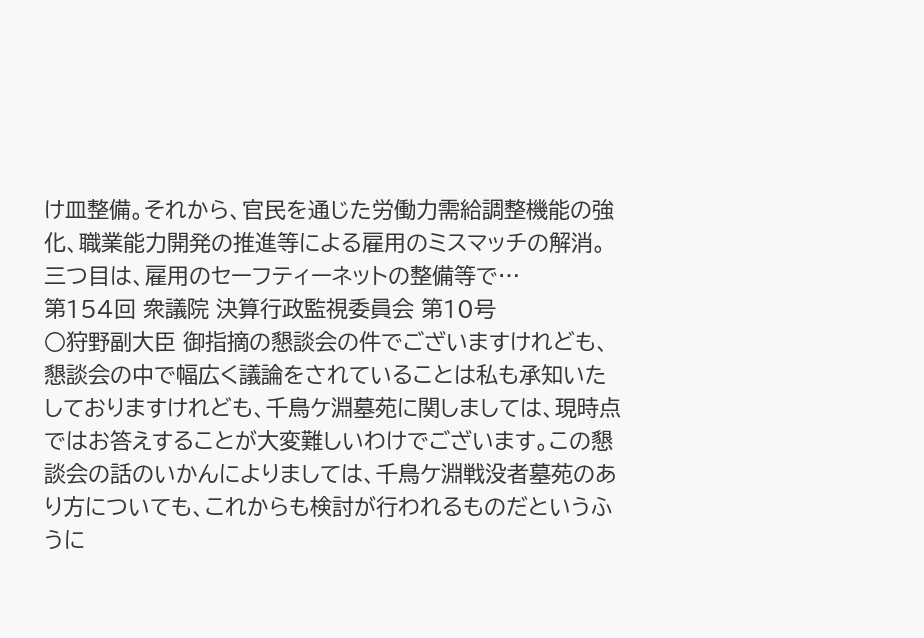け皿整備。それから、官民を通じた労働力需給調整機能の強化、職業能力開発の推進等による雇用のミスマッチの解消。三つ目は、雇用のセーフティーネットの整備等で…
第154回 衆議院 決算行政監視委員会 第10号
○狩野副大臣 御指摘の懇談会の件でございますけれども、懇談会の中で幅広く議論をされていることは私も承知いたしておりますけれども、千鳥ケ淵墓苑に関しましては、現時点ではお答えすることが大変難しいわけでございます。この懇談会の話のいかんによりましては、千鳥ケ淵戦没者墓苑のあり方についても、これからも検討が行われるものだというふうに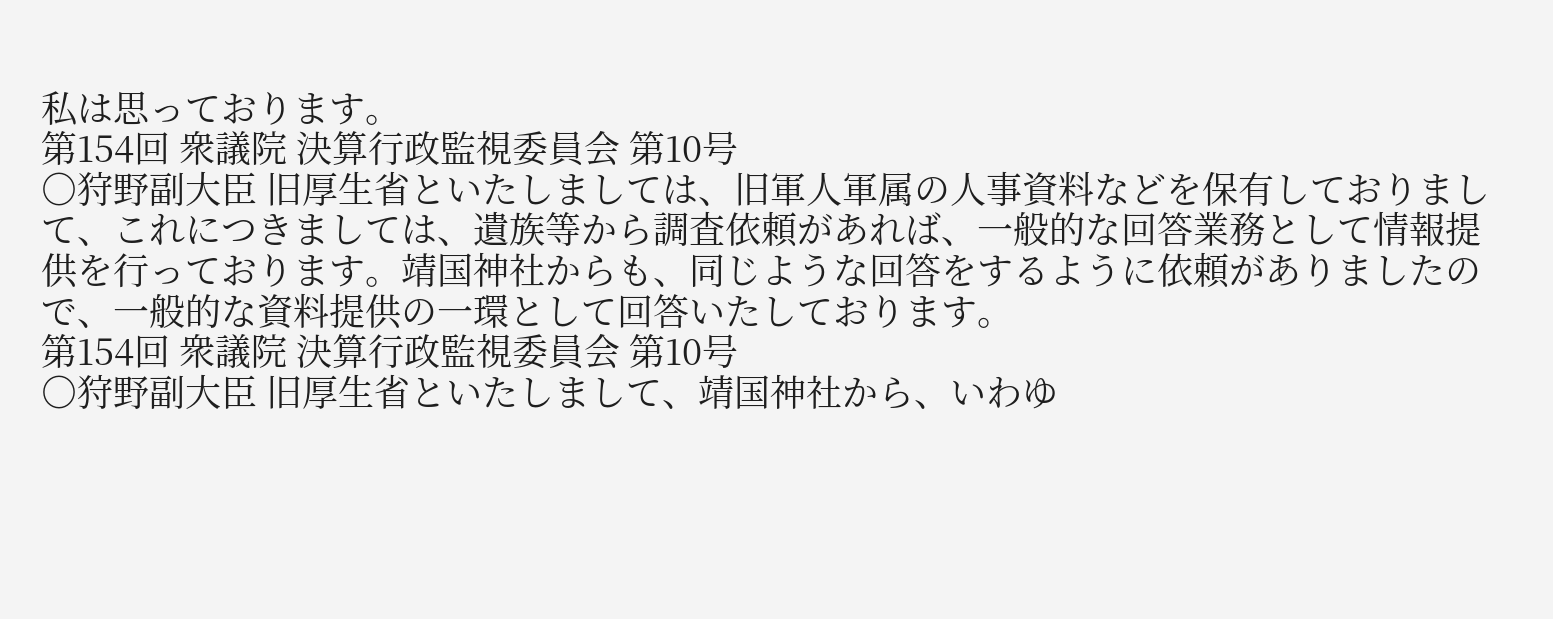私は思っております。
第154回 衆議院 決算行政監視委員会 第10号
○狩野副大臣 旧厚生省といたしましては、旧軍人軍属の人事資料などを保有しておりまして、これにつきましては、遺族等から調査依頼があれば、一般的な回答業務として情報提供を行っております。靖国神社からも、同じような回答をするように依頼がありましたので、一般的な資料提供の一環として回答いたしております。
第154回 衆議院 決算行政監視委員会 第10号
○狩野副大臣 旧厚生省といたしまして、靖国神社から、いわゆ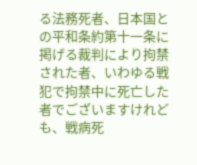る法務死者、日本国との平和条約第十一条に掲げる裁判により拘禁された者、いわゆる戦犯で拘禁中に死亡した者でございますけれども、戦病死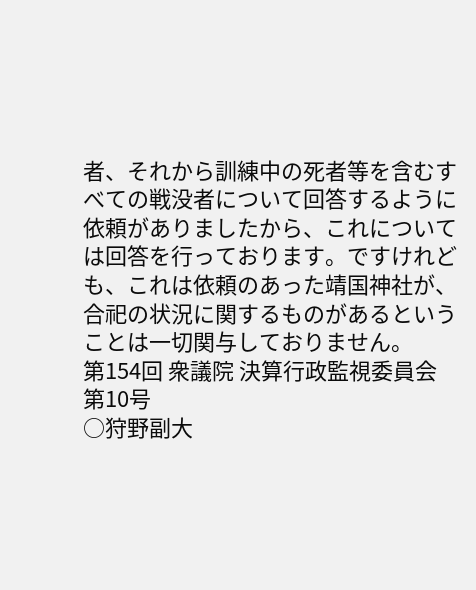者、それから訓練中の死者等を含むすべての戦没者について回答するように依頼がありましたから、これについては回答を行っております。ですけれども、これは依頼のあった靖国神社が、合祀の状況に関するものがあるということは一切関与しておりません。
第154回 衆議院 決算行政監視委員会 第10号
○狩野副大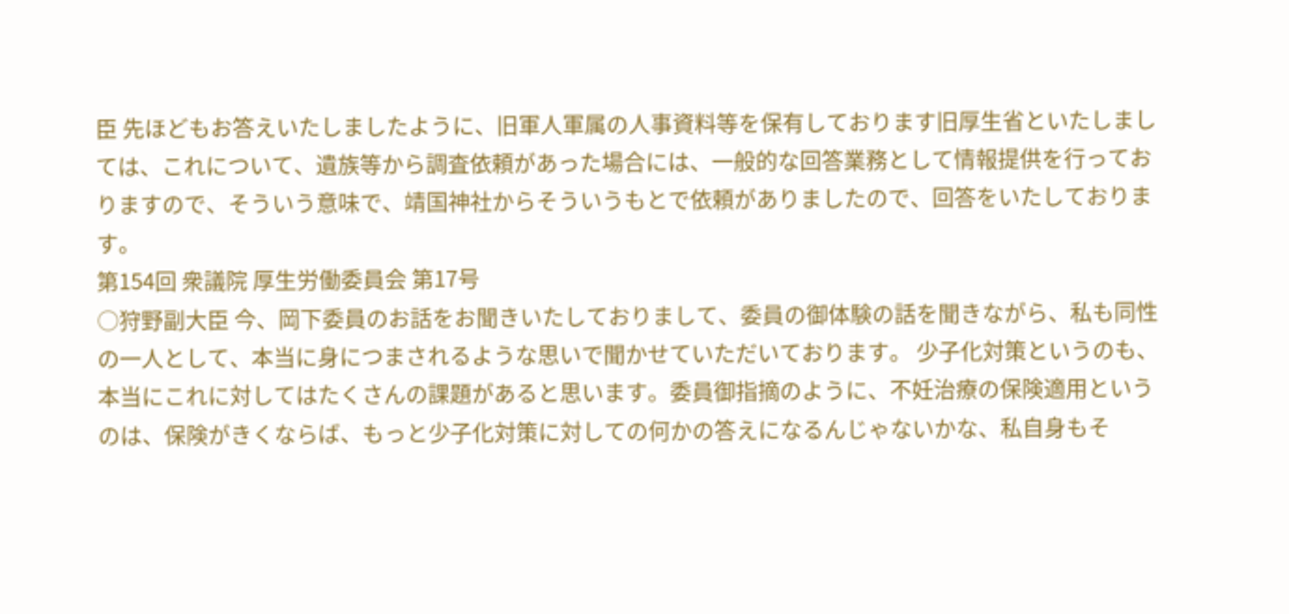臣 先ほどもお答えいたしましたように、旧軍人軍属の人事資料等を保有しております旧厚生省といたしましては、これについて、遺族等から調査依頼があった場合には、一般的な回答業務として情報提供を行っておりますので、そういう意味で、靖国神社からそういうもとで依頼がありましたので、回答をいたしております。
第154回 衆議院 厚生労働委員会 第17号
○狩野副大臣 今、岡下委員のお話をお聞きいたしておりまして、委員の御体験の話を聞きながら、私も同性の一人として、本当に身につまされるような思いで聞かせていただいております。 少子化対策というのも、本当にこれに対してはたくさんの課題があると思います。委員御指摘のように、不妊治療の保険適用というのは、保険がきくならば、もっと少子化対策に対しての何かの答えになるんじゃないかな、私自身もそ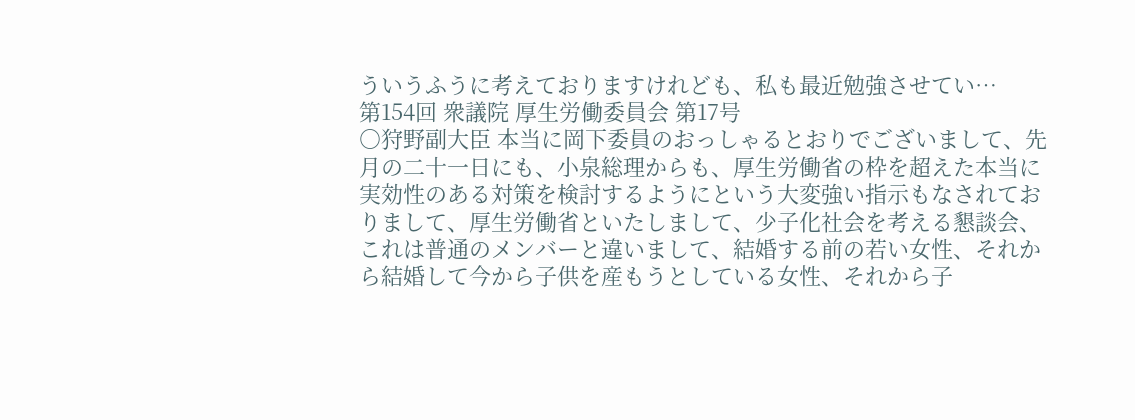ういうふうに考えておりますけれども、私も最近勉強させてい…
第154回 衆議院 厚生労働委員会 第17号
○狩野副大臣 本当に岡下委員のおっしゃるとおりでございまして、先月の二十一日にも、小泉総理からも、厚生労働省の枠を超えた本当に実効性のある対策を検討するようにという大変強い指示もなされておりまして、厚生労働省といたしまして、少子化社会を考える懇談会、これは普通のメンバーと違いまして、結婚する前の若い女性、それから結婚して今から子供を産もうとしている女性、それから子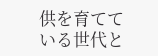供を育てている世代と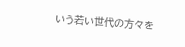いう若い世代の方々を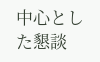中心とした懇談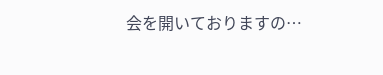会を開いておりますの…